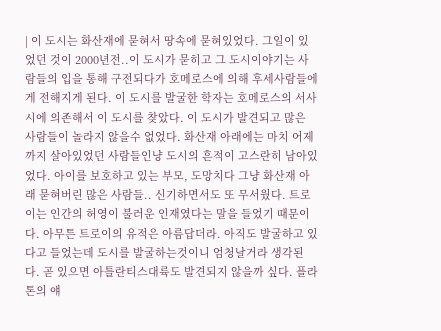| 이 도시는 화산재에 묻혀서 땅속에 묻혀있었다. 그일이 있었던 것이 2000년전..이 도시가 묻히고 그 도시이야기는 사람들의 입을 통해 구전되다가 호메로스에 의해 후세사람들에게 전해지게 된다. 이 도시를 발굴한 학자는 호메로스의 서사시에 의존해서 이 도시를 찾았다. 이 도시가 발견되고 많은 사람들이 놀라지 않을수 없었다. 화산재 아래에는 마치 어제까지 살아있었던 사람들인냥 도시의 흔적이 고스란히 남아있었다. 아이를 보호하고 있는 부모, 도망치다 그냥 화산재 아래 묻혀버린 많은 사람들.. 신기하면서도 또 무서웠다. 트로이는 인간의 허영이 불러운 인재였다는 말을 들었기 때문이다. 아무튼 트로이의 유적은 아름답더라. 아직도 발굴하고 있다고 들었는데 도시를 발굴하는것이니 엄청날거라 생각된다. 곧 있으면 아틀란티스대륙도 발견되지 않을까 싶다. 플라톤의 얘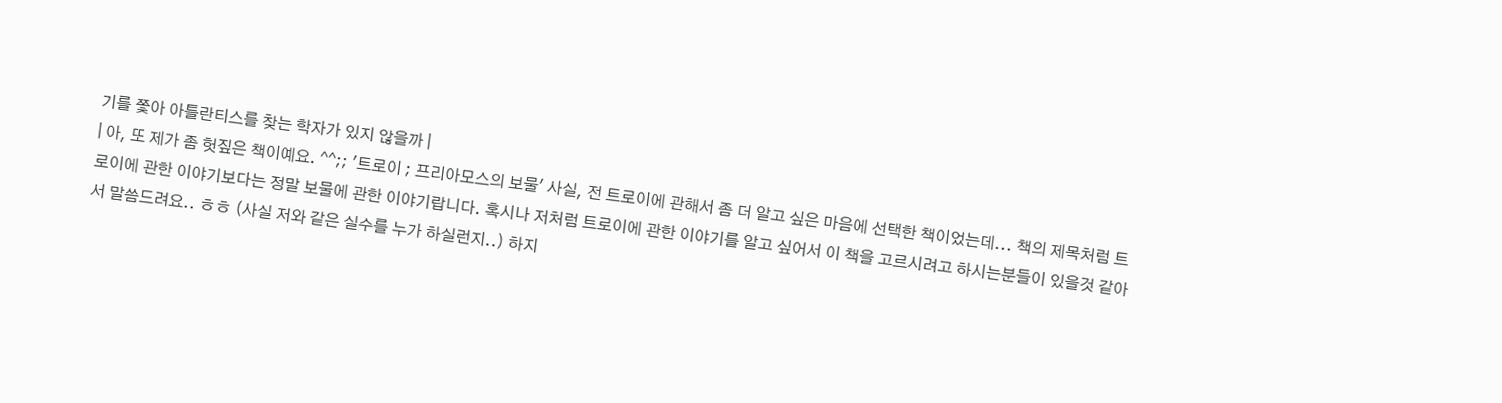기를 쫓아 아틀란티스를 찾는 학자가 있지 않을까 |
| 아, 또 제가 좀 헛짚은 책이예요. ^^;; '트로이 ; 프리아모스의 보물' 사실, 전 트로이에 관해서 좀 더 알고 싶은 마음에 선택한 책이었는데... 책의 제목처럼 트로이에 관한 이야기보다는 정말 보물에 관한 이야기랍니다. 혹시나 저처럼 트로이에 관한 이야기를 알고 싶어서 이 책을 고르시려고 하시는분들이 있을것 같아서 말씀드려요.. ㅎㅎ (사실 저와 같은 실수를 누가 하실런지..) 하지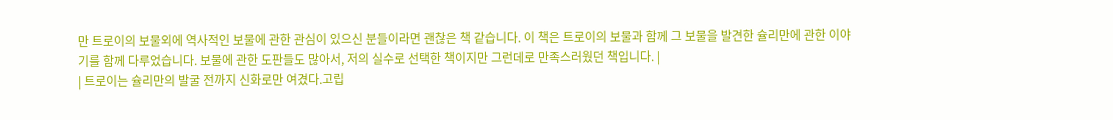만 트로이의 보물외에 역사적인 보물에 관한 관심이 있으신 분들이라면 괜찮은 책 같습니다. 이 책은 트로이의 보물과 함께 그 보물을 발견한 슐리만에 관한 이야기를 함께 다루었습니다. 보물에 관한 도판들도 많아서, 저의 실수로 선택한 책이지만 그런데로 만족스러웠던 책입니다. |
| 트로이는 슐리만의 발굴 전까지 신화로만 여겼다.고립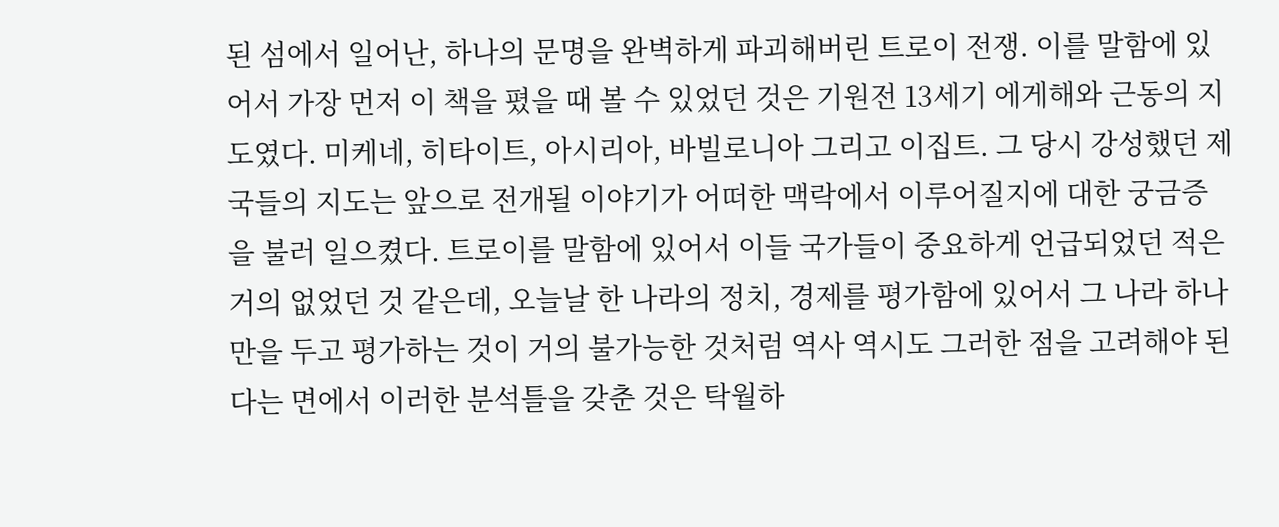된 섬에서 일어난, 하나의 문명을 완벽하게 파괴해버린 트로이 전쟁. 이를 말함에 있어서 가장 먼저 이 책을 폈을 때 볼 수 있었던 것은 기원전 13세기 에게해와 근동의 지도였다. 미케네, 히타이트, 아시리아, 바빌로니아 그리고 이집트. 그 당시 강성했던 제국들의 지도는 앞으로 전개될 이야기가 어떠한 맥락에서 이루어질지에 대한 궁금증을 불러 일으켰다. 트로이를 말함에 있어서 이들 국가들이 중요하게 언급되었던 적은 거의 없었던 것 같은데, 오늘날 한 나라의 정치, 경제를 평가함에 있어서 그 나라 하나만을 두고 평가하는 것이 거의 불가능한 것처럼 역사 역시도 그러한 점을 고려해야 된다는 면에서 이러한 분석틀을 갖춘 것은 탁월하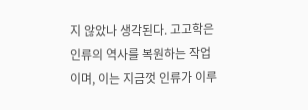지 않았나 생각된다. 고고학은 인류의 역사를 복원하는 작업이며, 이는 지금껏 인류가 이루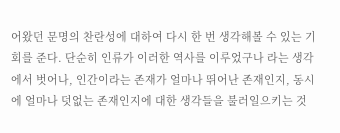어왔던 문명의 찬란성에 대하여 다시 한 번 생각해볼 수 있는 기회를 준다. 단순히 인류가 이러한 역사를 이루었구나 라는 생각에서 벗어나, 인간이라는 존재가 얼마나 뛰어난 존재인지, 동시에 얼마나 덧없는 존재인지에 대한 생각들을 불러일으키는 것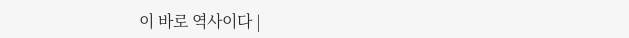이 바로 역사이다 |